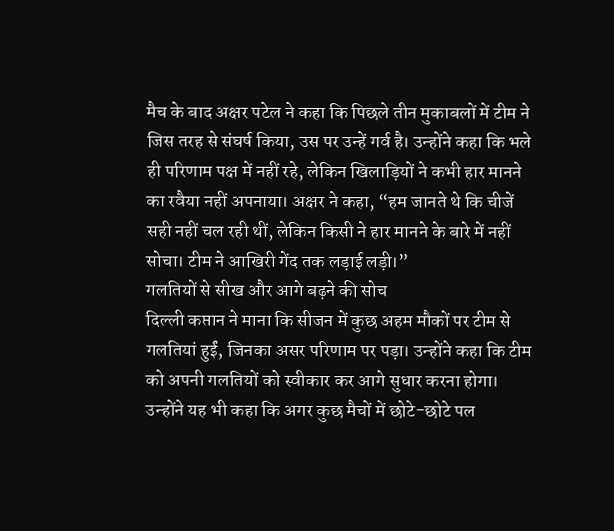मैच के बाद अक्षर पटेल ने कहा कि पिछले तीन मुकाबलों में टीम ने जिस तरह से संघर्ष किया, उस पर उन्हें गर्व है। उन्होंने कहा कि भले ही परिणाम पक्ष में नहीं रहे, लेकिन खिलाड़ियों ने कभी हार मानने का रवैया नहीं अपनाया। अक्षर ने कहा, “हम जानते थे कि चीजें सही नहीं चल रही थीं, लेकिन किसी ने हार मानने के बारे में नहीं सोचा। टीम ने आखिरी गेंद तक लड़ाई लड़ी।”
गलतियों से सीख और आगे बढ़ने की सोच
दिल्ली कप्तान ने माना कि सीजन में कुछ अहम मौकों पर टीम से गलतियां हुईं, जिनका असर परिणाम पर पड़ा। उन्होंने कहा कि टीम को अपनी गलतियों को स्वीकार कर आगे सुधार करना होगा। उन्होंने यह भी कहा कि अगर कुछ मैचों में छोटे-छोटे पल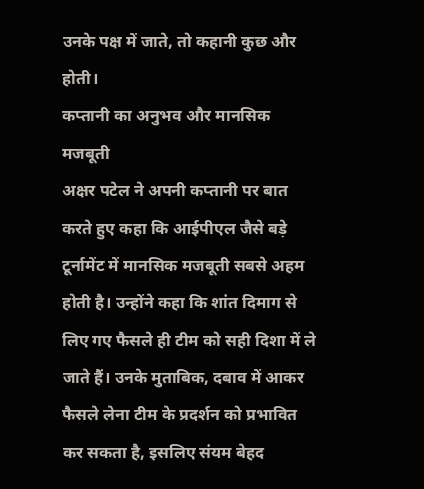उनके पक्ष में जाते, तो कहानी कुछ और होती।
कप्तानी का अनुभव और मानसिक मजबूती
अक्षर पटेल ने अपनी कप्तानी पर बात करते हुए कहा कि आईपीएल जैसे बड़े टूर्नामेंट में मानसिक मजबूती सबसे अहम होती है। उन्होंने कहा कि शांत दिमाग से लिए गए फैसले ही टीम को सही दिशा में ले जाते हैं। उनके मुताबिक, दबाव में आकर फैसले लेना टीम के प्रदर्शन को प्रभावित कर सकता है, इसलिए संयम बेहद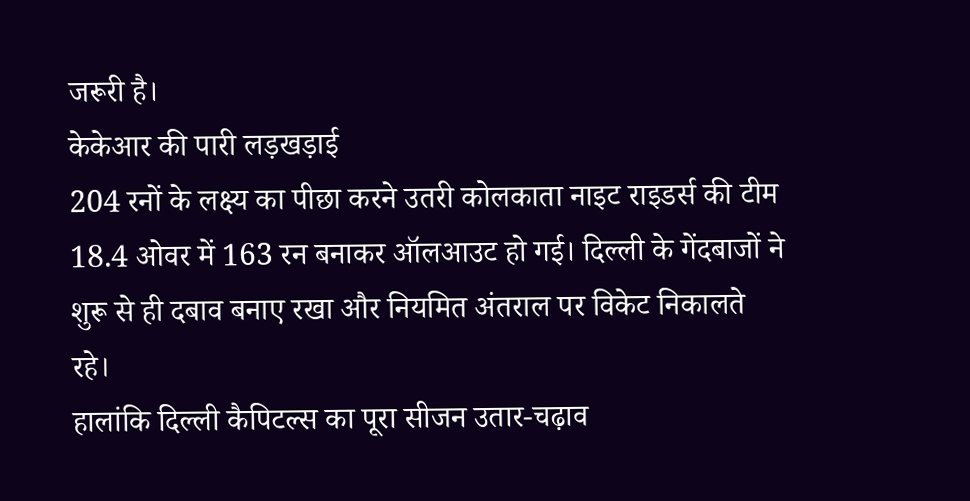जरूरी है।
केकेआर की पारी लड़खड़ाई
204 रनों के लक्ष्य का पीछा करने उतरी कोलकाता नाइट राइडर्स की टीम 18.4 ओवर में 163 रन बनाकर ऑलआउट हो गई। दिल्ली के गेंदबाजों ने शुरू से ही दबाव बनाए रखा और नियमित अंतराल पर विकेट निकालते रहे।
हालांकि दिल्ली कैपिटल्स का पूरा सीजन उतार-चढ़ाव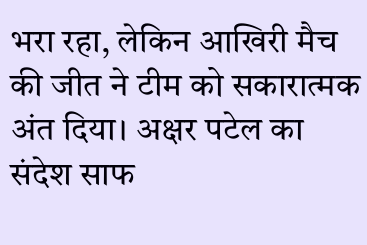भरा रहा, लेकिन आखिरी मैच की जीत ने टीम को सकारात्मक अंत दिया। अक्षर पटेल का संदेश साफ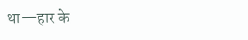था—हार के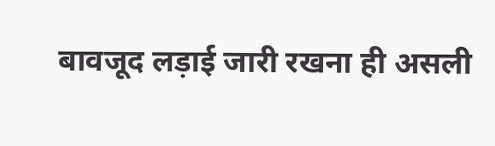बावजूद लड़ाई जारी रखना ही असली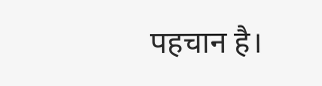पहचान है।